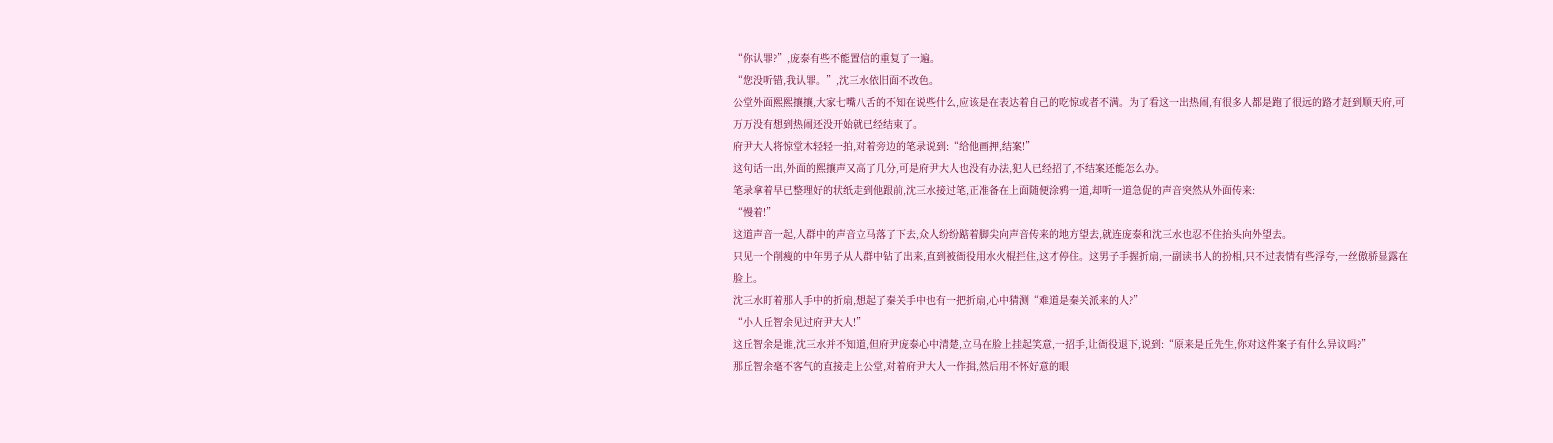“你认罪?”,庞泰有些不能置信的重复了一遍。
“您没听错,我认罪。”,沈三水依旧面不改色。
公堂外面熙熙攘攘,大家七嘴八舌的不知在说些什么,应该是在表达着自己的吃惊或者不满。为了看这一出热闹,有很多人都是跑了很远的路才赶到顺天府,可万万没有想到热闹还没开始就已经结束了。
府尹大人将惊堂木轻轻一拍,对着旁边的笔录说到:“给他画押,结案!”
这句话一出,外面的熙攘声又高了几分,可是府尹大人也没有办法,犯人已经招了,不结案还能怎么办。
笔录拿着早已整理好的状纸走到他跟前,沈三水接过笔,正准备在上面随便涂鸦一道,却听一道急促的声音突然从外面传来:
“慢着!”
这道声音一起,人群中的声音立马落了下去,众人纷纷踮着脚尖向声音传来的地方望去,就连庞泰和沈三水也忍不住抬头向外望去。
只见一个削瘦的中年男子从人群中钻了出来,直到被衙役用水火棍拦住,这才停住。这男子手握折扇,一副读书人的扮相,只不过表情有些浮夸,一丝傲骄显露在脸上。
沈三水盯着那人手中的折扇,想起了秦关手中也有一把折扇,心中猜测“难道是秦关派来的人?”
“小人丘智余见过府尹大人!”
这丘智余是谁,沈三水并不知道,但府尹庞泰心中清楚,立马在脸上挂起笑意,一招手,让衙役退下,说到:“原来是丘先生,你对这件案子有什么异议吗?”
那丘智余毫不客气的直接走上公堂,对着府尹大人一作揖,然后用不怀好意的眼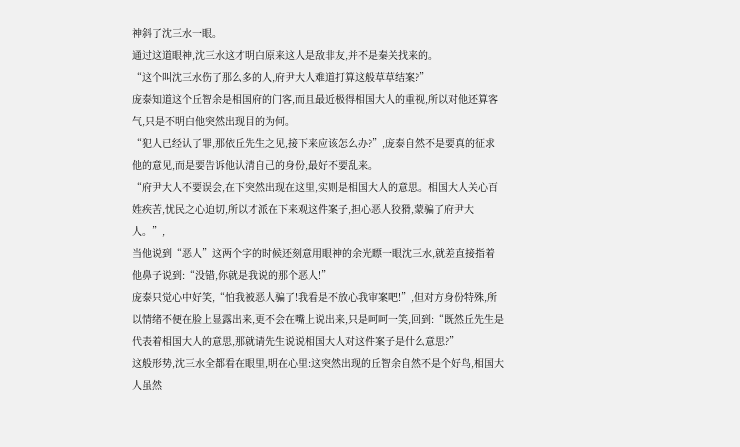神斜了沈三水一眼。
通过这道眼神,沈三水这才明白原来这人是敌非友,并不是秦关找来的。
“这个叫沈三水伤了那么多的人,府尹大人难道打算这般草草结案?”
庞泰知道这个丘智余是相国府的门客,而且最近极得相国大人的重视,所以对他还算客气,只是不明白他突然出现目的为何。
“犯人已经认了罪,那依丘先生之见,接下来应该怎么办?”,庞泰自然不是要真的征求他的意见,而是要告诉他认清自己的身份,最好不要乱来。
“府尹大人不要误会,在下突然出现在这里,实则是相国大人的意思。相国大人关心百姓疾苦,忧民之心迫切,所以才派在下来观这件案子,担心恶人狡猾,蒙骗了府尹大人。”,
当他说到“恶人”这两个字的时候还刻意用眼神的余光瞟一眼沈三水,就差直接指着他鼻子说到:“没错,你就是我说的那个恶人!”
庞泰只觉心中好笑,“怕我被恶人骗了!我看是不放心我审案吧!”,但对方身份特殊,所以情绪不便在脸上显露出来,更不会在嘴上说出来,只是呵呵一笑,回到:“既然丘先生是代表着相国大人的意思,那就请先生说说相国大人对这件案子是什么意思?”
这般形势,沈三水全都看在眼里,明在心里:这突然出现的丘智余自然不是个好鸟,相国大人虽然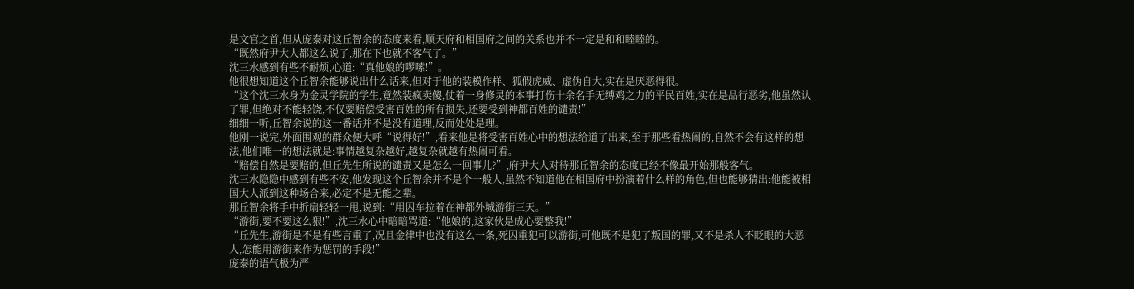是文官之首,但从庞泰对这丘智余的态度来看,顺天府和相国府之间的关系也并不一定是和和睦睦的。
“既然府尹大人都这么说了,那在下也就不客气了。”
沈三水感到有些不耐烦,心道:“真他娘的啰嗦!”。
他很想知道这个丘智余能够说出什么话来,但对于他的装模作样、狐假虎威、虚伪自大,实在是厌恶得很。
“这个沈三水身为金灵学院的学生,竟然装疯卖傻,仗着一身修灵的本事打伤十余名手无缚鸡之力的平民百姓,实在是品行恶劣,他虽然认了罪,但绝对不能轻饶,不仅要赔偿受害百姓的所有损失,还要受到神都百姓的谴责!”
细细一听,丘智余说的这一番话并不是没有道理,反而处处是理。
他刚一说完,外面围观的群众便大呼“说得好!”,看来他是将受害百姓心中的想法给道了出来,至于那些看热闹的,自然不会有这样的想法,他们唯一的想法就是:事情越复杂越好,越复杂就越有热闹可看。
“赔偿自然是要赔的,但丘先生所说的谴责又是怎么一回事儿?”,府尹大人对待那丘智余的态度已经不像最开始那般客气。
沈三水隐隐中感到有些不安,他发现这个丘智余并不是个一般人,虽然不知道他在相国府中扮演着什么样的角色,但也能够猜出:他能被相国大人派到这种场合来,必定不是无能之辈。
那丘智余将手中折扇轻轻一甩,说到:“用囚车拉着在神都外城游街三天。”
“游街,要不要这么狠!”,沈三水心中暗暗骂道:“他娘的,这家伙是成心要整我!”
“丘先生,游街是不是有些言重了,况且金律中也没有这么一条,死囚重犯可以游街,可他既不是犯了叛国的罪,又不是杀人不眨眼的大恶人,怎能用游街来作为惩罚的手段!”
庞泰的语气极为严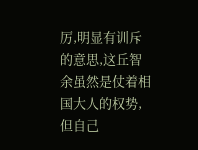厉,明显有训斥的意思,这丘智余虽然是仗着相国大人的权势,但自己